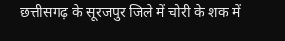छत्तीसगढ़ के सूरजपुर जिले में चोरी के शक में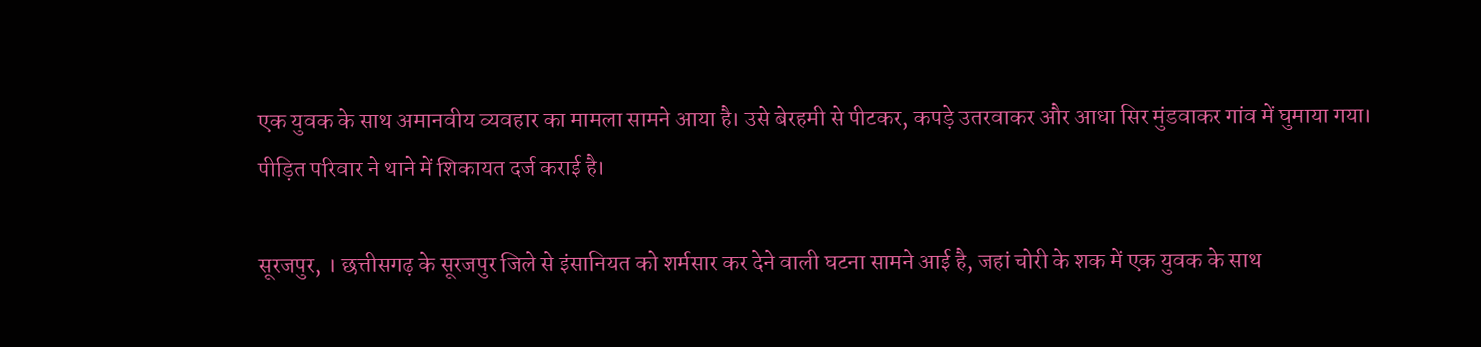एक युवक के साथ अमानवीय व्यवहार का मामला सामने आया है। उसे बेरहमी से पीटकर, कपड़े उतरवाकर और आधा सिर मुंडवाकर गांव में घुमाया गया। पीड़ित परिवार ने थाने में शिकायत दर्ज कराई है।

सूरजपुर, । छत्तीसगढ़ के सूरजपुर जिले से इंसानियत को शर्मसार कर देने वाली घटना सामने आई है, जहां चोरी के शक में एक युवक के साथ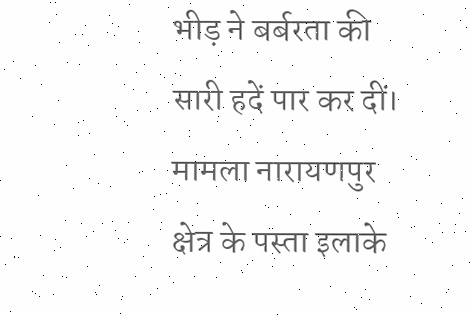भीड़ ने बर्बरता की सारी हदें पार कर दीं। मामला नारायणपुर क्षेत्र के पस्ता इलाके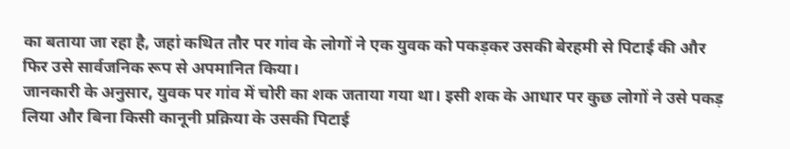का बताया जा रहा है, जहां कथित तौर पर गांव के लोगों ने एक युवक को पकड़कर उसकी बेरहमी से पिटाई की और फिर उसे सार्वजनिक रूप से अपमानित किया।
जानकारी के अनुसार, युवक पर गांव में चोरी का शक जताया गया था। इसी शक के आधार पर कुछ लोगों ने उसे पकड़ लिया और बिना किसी कानूनी प्रक्रिया के उसकी पिटाई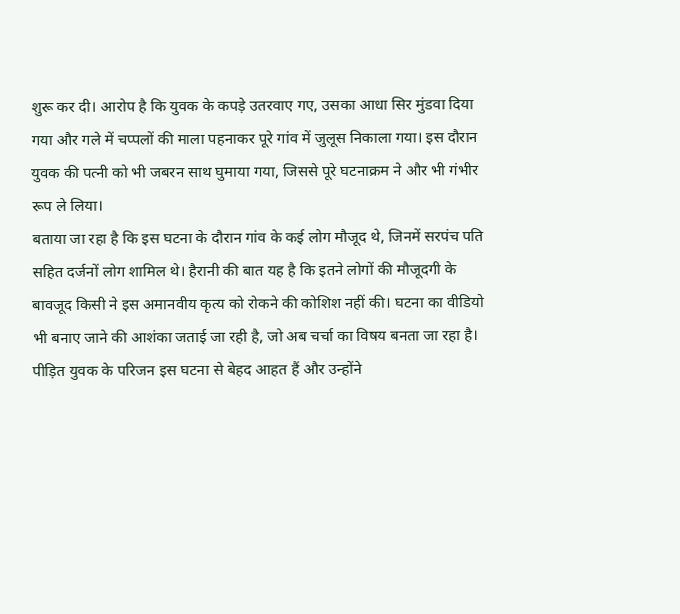शुरू कर दी। आरोप है कि युवक के कपड़े उतरवाए गए, उसका आधा सिर मुंडवा दिया गया और गले में चप्पलों की माला पहनाकर पूरे गांव में जुलूस निकाला गया। इस दौरान युवक की पत्नी को भी जबरन साथ घुमाया गया, जिससे पूरे घटनाक्रम ने और भी गंभीर रूप ले लिया।
बताया जा रहा है कि इस घटना के दौरान गांव के कई लोग मौजूद थे, जिनमें सरपंच पति सहित दर्जनों लोग शामिल थे। हैरानी की बात यह है कि इतने लोगों की मौजूदगी के बावजूद किसी ने इस अमानवीय कृत्य को रोकने की कोशिश नहीं की। घटना का वीडियो भी बनाए जाने की आशंका जताई जा रही है, जो अब चर्चा का विषय बनता जा रहा है।
पीड़ित युवक के परिजन इस घटना से बेहद आहत हैं और उन्होंने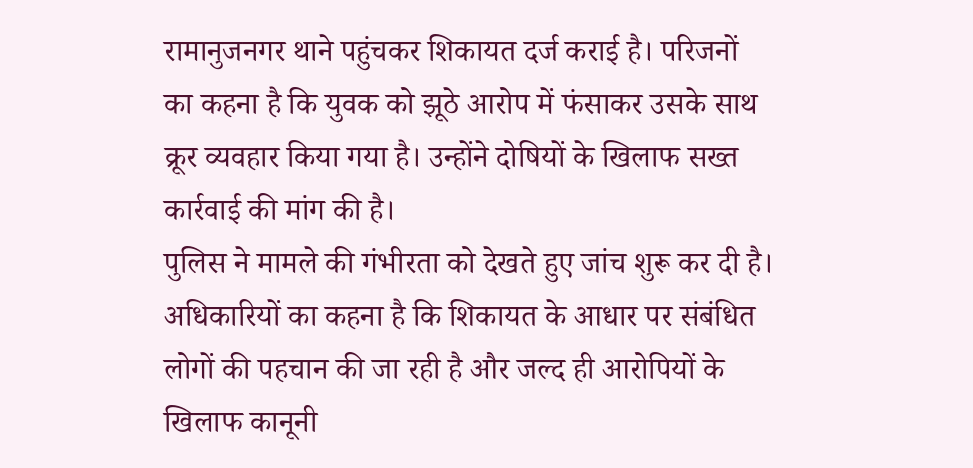रामानुजनगर थाने पहुंचकर शिकायत दर्ज कराई है। परिजनों का कहना है कि युवक को झूठे आरोप में फंसाकर उसके साथ क्रूर व्यवहार किया गया है। उन्होंने दोषियों के खिलाफ सख्त कार्रवाई की मांग की है।
पुलिस ने मामले की गंभीरता को देखते हुए जांच शुरू कर दी है। अधिकारियों का कहना है कि शिकायत के आधार पर संबंधित लोगों की पहचान की जा रही है और जल्द ही आरोपियों के खिलाफ कानूनी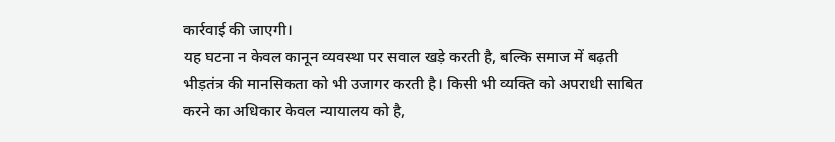कार्रवाई की जाएगी।
यह घटना न केवल कानून व्यवस्था पर सवाल खड़े करती है, बल्कि समाज में बढ़ती भीड़तंत्र की मानसिकता को भी उजागर करती है। किसी भी व्यक्ति को अपराधी साबित करने का अधिकार केवल न्यायालय को है,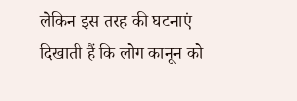लेकिन इस तरह की घटनाएं दिखाती हैं कि लोग कानून को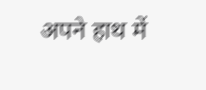अपने हाथ में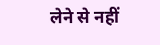लेने से नहीं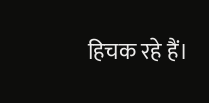हिचक रहे हैं।